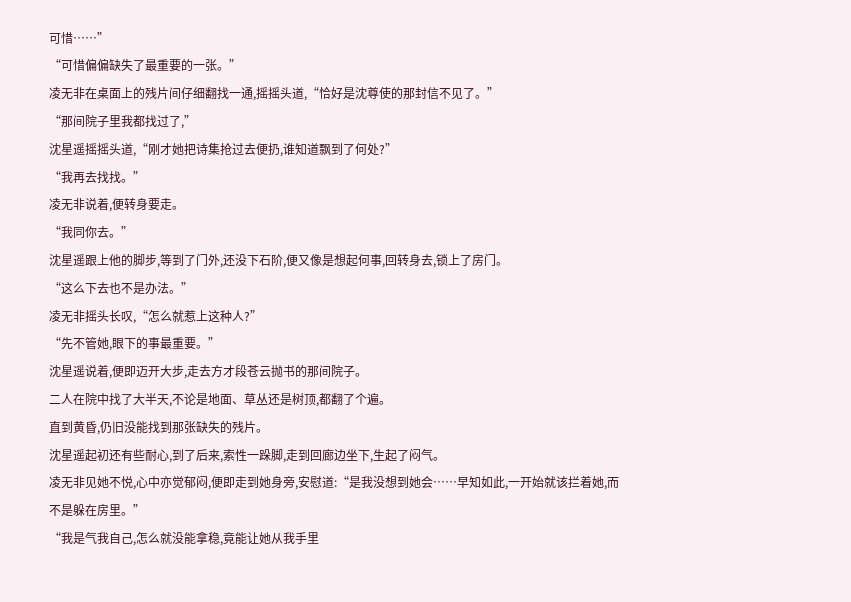可惜……”
“可惜偏偏缺失了最重要的一张。”
凌无非在桌面上的残片间仔细翻找一通,摇摇头道,“恰好是沈尊使的那封信不见了。”
“那间院子里我都找过了,”
沈星遥摇摇头道,“刚才她把诗集抢过去便扔,谁知道飘到了何处?”
“我再去找找。”
凌无非说着,便转身要走。
“我同你去。”
沈星遥跟上他的脚步,等到了门外,还没下石阶,便又像是想起何事,回转身去,锁上了房门。
“这么下去也不是办法。”
凌无非摇头长叹,“怎么就惹上这种人?”
“先不管她,眼下的事最重要。”
沈星遥说着,便即迈开大步,走去方才段苍云抛书的那间院子。
二人在院中找了大半天,不论是地面、草丛还是树顶,都翻了个遍。
直到黄昏,仍旧没能找到那张缺失的残片。
沈星遥起初还有些耐心,到了后来,索性一跺脚,走到回廊边坐下,生起了闷气。
凌无非见她不悦,心中亦觉郁闷,便即走到她身旁,安慰道:“是我没想到她会……早知如此,一开始就该拦着她,而不是躲在房里。”
“我是气我自己,怎么就没能拿稳,竟能让她从我手里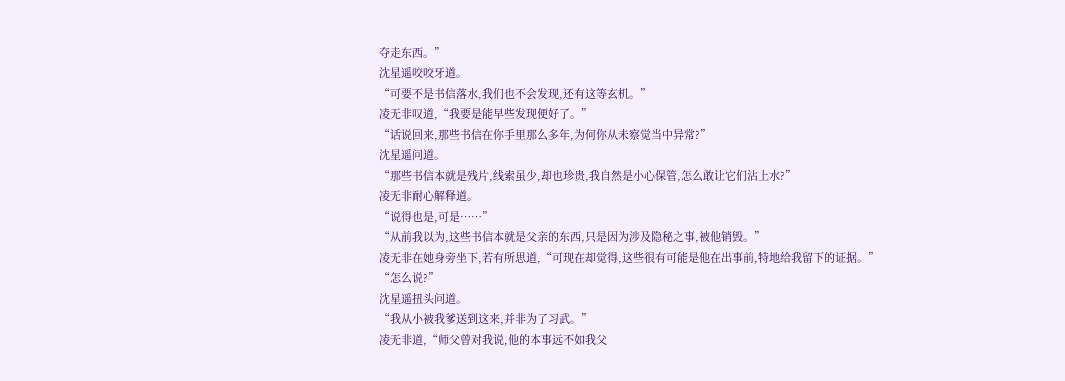夺走东西。”
沈星遥咬咬牙道。
“可要不是书信落水,我们也不会发现,还有这等玄机。”
凌无非叹道,“我要是能早些发现便好了。”
“话说回来,那些书信在你手里那么多年,为何你从未察觉当中异常?”
沈星遥问道。
“那些书信本就是残片,线索虽少,却也珍贵,我自然是小心保管,怎么敢让它们沾上水?”
凌无非耐心解释道。
“说得也是,可是……”
“从前我以为,这些书信本就是父亲的东西,只是因为涉及隐秘之事,被他销毁。”
凌无非在她身旁坐下,若有所思道,“可现在却觉得,这些很有可能是他在出事前,特地给我留下的证据。”
“怎么说?”
沈星遥扭头问道。
“我从小被我爹送到这来,并非为了习武。”
凌无非道,“师父曾对我说,他的本事远不如我父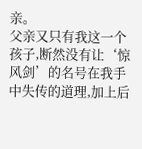亲。
父亲又只有我这一个孩子,断然没有让‘惊风剑’的名号在我手中失传的道理,加上后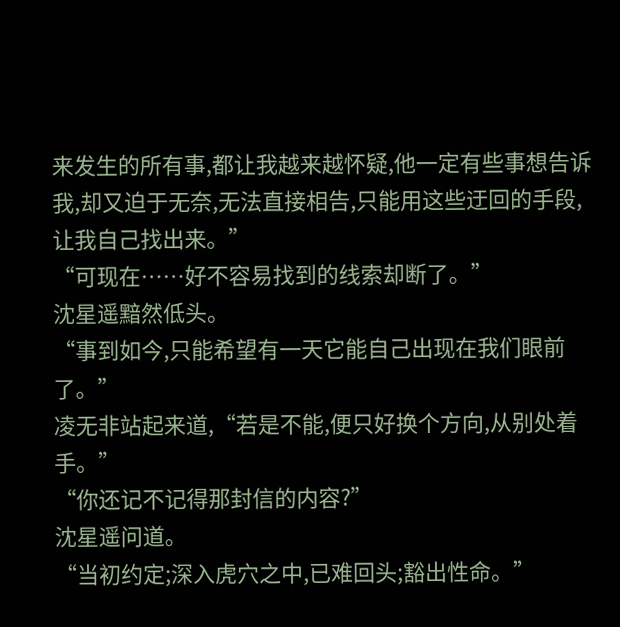来发生的所有事,都让我越来越怀疑,他一定有些事想告诉我,却又迫于无奈,无法直接相告,只能用这些迂回的手段,让我自己找出来。”
“可现在……好不容易找到的线索却断了。”
沈星遥黯然低头。
“事到如今,只能希望有一天它能自己出现在我们眼前了。”
凌无非站起来道,“若是不能,便只好换个方向,从别处着手。”
“你还记不记得那封信的内容?”
沈星遥问道。
“当初约定;深入虎穴之中,已难回头;豁出性命。”